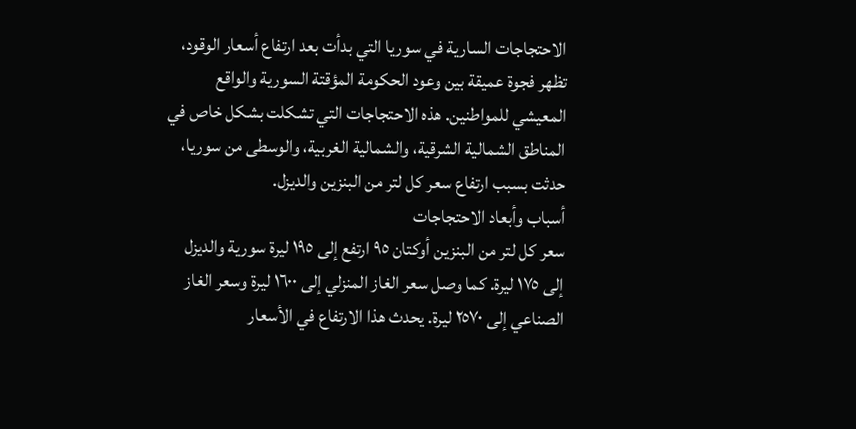الاحتجاجات السارية في سوريا التي بدأت بعد ارتفاع أسعار الوقود، تظهر فجوة عميقة بين وعود الحكومة المؤقتة السورية والواقع المعيشي للمواطنين. هذه الاحتجاجات التي تشكلت بشكل خاص في المناطق الشمالية الشرقية، والشمالية الغربية، والوسطى من سوريا، حدثت بسبب ارتفاع سعر كل لتر من البنزين والديزل.
أسباب وأبعاد الاحتجاجات
سعر كل لتر من البنزين أوكتان ٩٥ ارتفع إلى ١٩٥ ليرة سورية والديزل إلى ١٧٥ ليرة. كما وصل سعر الغاز المنزلي إلى ١٦٠٠ ليرة وسعر الغاز الصناعي إلى ٢٥٧٠ ليرة. يحدث هذا الارتفاع في الأسعار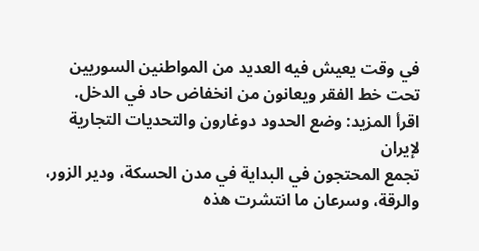في وقت يعيش فيه العديد من المواطنين السوريين تحت خط الفقر ويعانون من انخفاض حاد في الدخل.
اقرأ المزيد: وضع الحدود دوغارون والتحديات التجارية لإيران
تجمع المحتجون في البداية في مدن الحسكة، ودير الزور، والرقة، وسرعان ما انتشرت هذه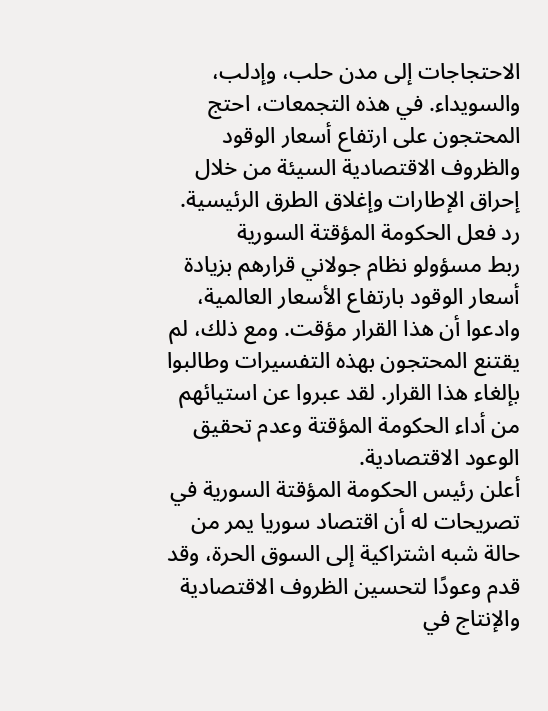الاحتجاجات إلى مدن حلب، وإدلب، والسويداء. في هذه التجمعات، احتج المحتجون على ارتفاع أسعار الوقود والظروف الاقتصادية السيئة من خلال إحراق الإطارات وإغلاق الطرق الرئيسية.
رد فعل الحكومة المؤقتة السورية
ربط مسؤولو نظام جولاني قرارهم بزيادة أسعار الوقود بارتفاع الأسعار العالمية، وادعوا أن هذا القرار مؤقت. ومع ذلك، لم يقتنع المحتجون بهذه التفسيرات وطالبوا بإلغاء هذا القرار. لقد عبروا عن استيائهم من أداء الحكومة المؤقتة وعدم تحقيق الوعود الاقتصادية.
أعلن رئيس الحكومة المؤقتة السورية في تصريحات له أن اقتصاد سوريا يمر من حالة شبه اشتراكية إلى السوق الحرة، وقد قدم وعودًا لتحسين الظروف الاقتصادية والإنتاج في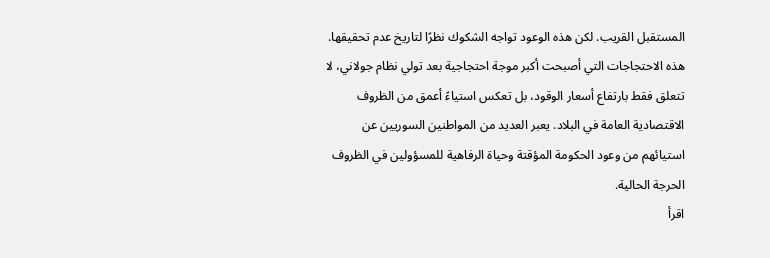المستقبل القريب. لكن هذه الوعود تواجه الشكوك نظرًا لتاريخ عدم تحقيقها.
هذه الاحتجاجات التي أصبحت أكبر موجة احتجاجية بعد تولي نظام جولاني، لا تتعلق فقط بارتفاع أسعار الوقود، بل تعكس استياءً أعمق من الظروف الاقتصادية العامة في البلاد. يعبر العديد من المواطنين السوريين عن استيائهم من وعود الحكومة المؤقتة وحياة الرفاهية للمسؤولين في الظروف الحرجة الحالية.
اقرأ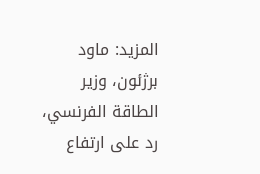المزيد: ماود برژئون، وزير الطاقة الفرنسي، رد على ارتفاع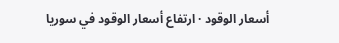أسعار الوقود · ارتفاع أسعار الوقود في سوريا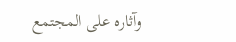وآثاره على المجتمع